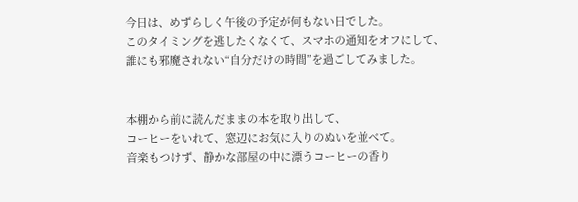今日は、めずらしく午後の予定が何もない日でした。
このタイミングを逃したくなくて、スマホの通知をオフにして、
誰にも邪魔されない“自分だけの時間”を過ごしてみました。


本棚から前に読んだままの本を取り出して、
コーヒーをいれて、窓辺にお気に入りのぬいを並べて。
音楽もつけず、静かな部屋の中に漂うコーヒーの香り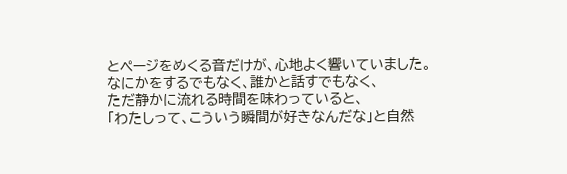とページをめくる音だけが、心地よく響いていました。
なにかをするでもなく、誰かと話すでもなく、
ただ静かに流れる時間を味わっていると、
「わたしって、こういう瞬間が好きなんだな」と自然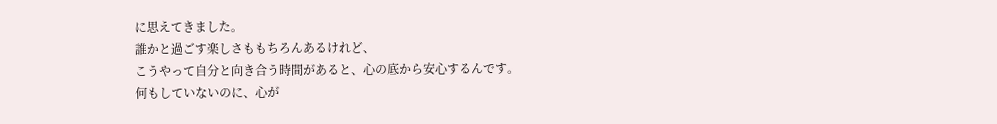に思えてきました。
誰かと過ごす楽しさももちろんあるけれど、
こうやって自分と向き合う時間があると、心の底から安心するんです。
何もしていないのに、心が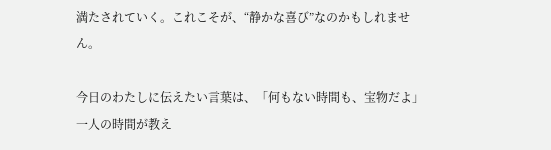満たされていく。これこそが、“静かな喜び”なのかもしれません。

今日のわたしに伝えたい言葉は、「何もない時間も、宝物だよ」
一人の時間が教え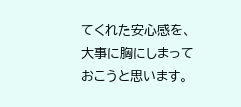てくれた安心感を、大事に胸にしまっておこうと思います。